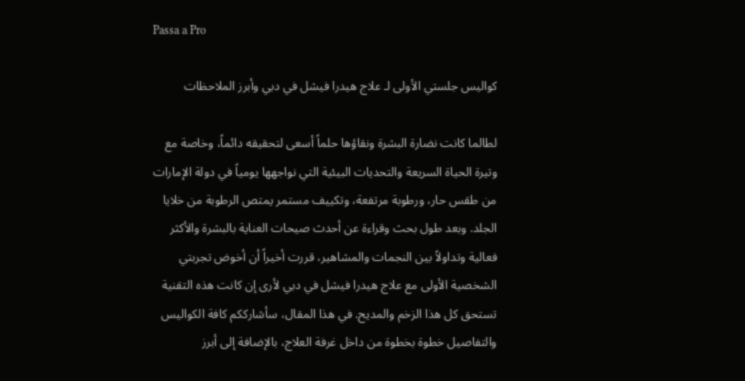Passa a Pro

كواليس جلستي الأولى لـ علاج هيدرا فيشل في دبي وأبرز الملاحظات

لطالما كانت نضارة البشرة ونقاؤها حلماً أسعى لتحقيقه دائماً، وخاصة مع وتيرة الحياة السريعة والتحديات البيئية التي نواجهها يومياً في دولة الإمارات من طقس حار، ورطوبة مرتفعة، وتكييف مستمر يمتص الرطوبة من خلايا الجلد. وبعد طول بحث وقراءة عن أحدث صيحات العناية بالبشرة والأكثر فعالية وتداولاً بين النجمات والمشاهير، قررت أخيراً أن أخوض تجربتي الشخصية الأولى مع علاج هيدرا فيشل في دبي لأرى إن كانت هذه التقنية تستحق كل هذا الزخم والمديح. في هذا المقال، سأشارككم كافة الكواليس والتفاصيل خطوة بخطوة من داخل غرفة العلاج، بالإضافة إلى أبرز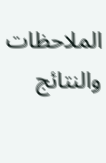الملاحظات والنتائج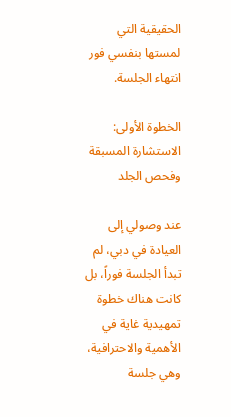الحقيقية التي لمستها بنفسي فور انتهاء الجلسة.

الخطوة الأولى: الاستشارة المسبقة وفحص الجلد

عند وصولي إلى العيادة في دبي، لم تبدأ الجلسة فوراً، بل كانت هناك خطوة تمهيدية غاية في الأهمية والاحترافية، وهي جلسة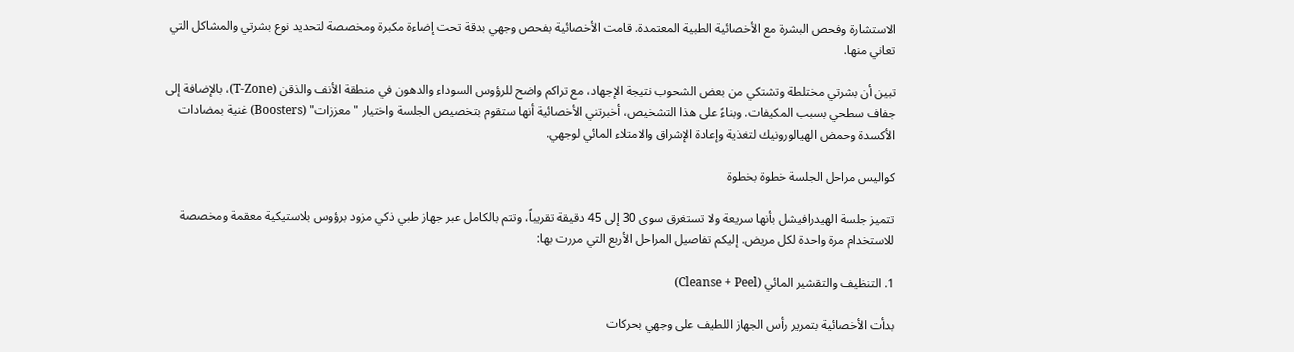الاستشارة وفحص البشرة مع الأخصائية الطبية المعتمدة. قامت الأخصائية بفحص وجهي بدقة تحت إضاءة مكبرة ومخصصة لتحديد نوع بشرتي والمشاكل التي تعاني منها.

تبين أن بشرتي مختلطة وتشتكي من بعض الشحوب نتيجة الإجهاد، مع تراكم واضح للرؤوس السوداء والدهون في منطقة الأنف والذقن (T-Zone)، بالإضافة إلى جفاف سطحي بسبب المكيفات. وبناءً على هذا التشخيص، أخبرتني الأخصائية أنها ستقوم بتخصيص الجلسة واختيار "معززات" (Boosters) غنية بمضادات الأكسدة وحمض الهيالورونيك لتغذية وإعادة الإشراق والامتلاء المائي لوجهي.

كواليس مراحل الجلسة خطوة بخطوة

تتميز جلسة الهيدرافيشل بأنها سريعة ولا تستغرق سوى 30 إلى 45 دقيقة تقريباً، وتتم بالكامل عبر جهاز طبي ذكي مزود برؤوس بلاستيكية معقمة ومخصصة للاستخدام مرة واحدة لكل مريض. إليكم تفاصيل المراحل الأربع التي مررت بها:

1. التنظيف والتقشير المائي (Cleanse + Peel)

بدأت الأخصائية بتمرير رأس الجهاز اللطيف على وجهي بحركات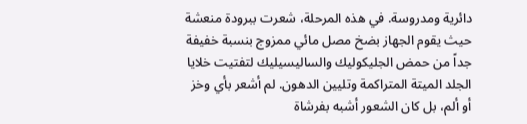دائرية ومدروسة. في هذه المرحلة، شعرت ببرودة منعشة حيث يقوم الجهاز بضخ مصل مائي ممزوج بنسبة خفيفة جداً من حمض الجليكوليك والساليسيليك لتفتيت خلايا الجلد الميتة المتراكمة وتليين الدهون. لم أشعر بأي وخز أو ألم، بل كان الشعور أشبه بفرشاة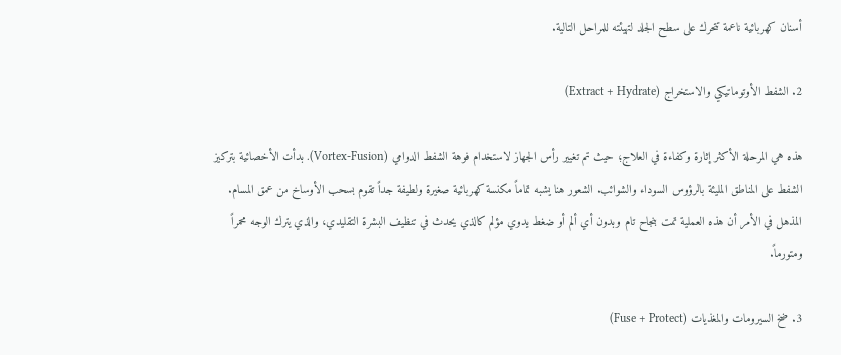أسنان كهربائية ناعمة تتحرك على سطح الجلد لتهيئته للمراحل التالية.

2. الشفط الأوتوماتيكي والاستخراج (Extract + Hydrate)

هذه هي المرحلة الأكثر إثارة وكفاءة في العلاج؛ حيث تم تغيير رأس الجهاز لاستخدام فوهة الشفط الدوامي (Vortex-Fusion). بدأت الأخصائية بتركيز الشفط على المناطق المليئة بالرؤوس السوداء والشوائب. الشعور هنا يشبه تماماً مكنسة كهربائية صغيرة ولطيفة جداً تقوم بسحب الأوساخ من عمق المسام. المذهل في الأمر أن هذه العملية تمت بنجاح تام وبدون أي ألم أو ضغط يدوي مؤلم كالذي يحدث في تنظيف البشرة التقليدي، والذي يترك الوجه محمراً ومتورماً.

3. ضخ السيرومات والمغذيات (Fuse + Protect)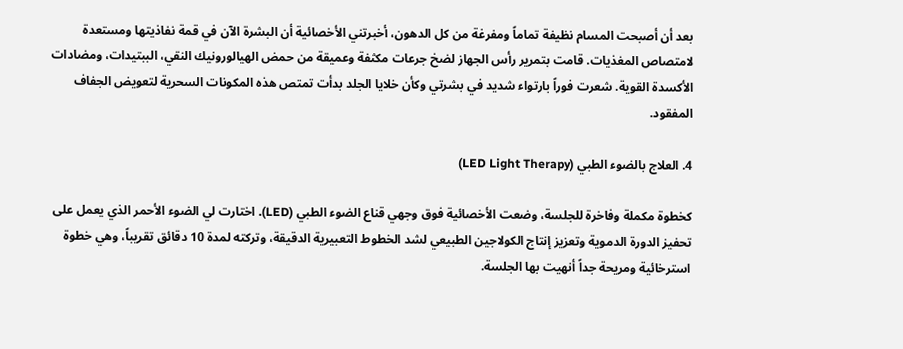بعد أن أصبحت المسام نظيفة تماماً ومفرغة من كل الدهون، أخبرتني الأخصائية أن البشرة الآن في قمة نفاذيتها ومستعدة لامتصاص المغذيات. قامت بتمرير رأس الجهاز لضخ جرعات مكثفة وعميقة من حمض الهيالورونيك النقي، الببتيدات، ومضادات الأكسدة القوية. شعرت فوراً بارتواء شديد في بشرتي وكأن خلايا الجلد بدأت تمتص هذه المكونات السحرية لتعويض الجفاف المفقود.

4. العلاج بالضوء الطبي (LED Light Therapy)

كخطوة مكملة وفاخرة للجلسة، وضعت الأخصائية فوق وجهي قناع الضوء الطبي (LED). اختارت لي الضوء الأحمر الذي يعمل على تحفيز الدورة الدموية وتعزيز إنتاج الكولاجين الطبيعي لشد الخطوط التعبيرية الدقيقة، وتركته لمدة 10 دقائق تقريباً، وهي خطوة استرخائية ومريحة جداً أنهيت بها الجلسة.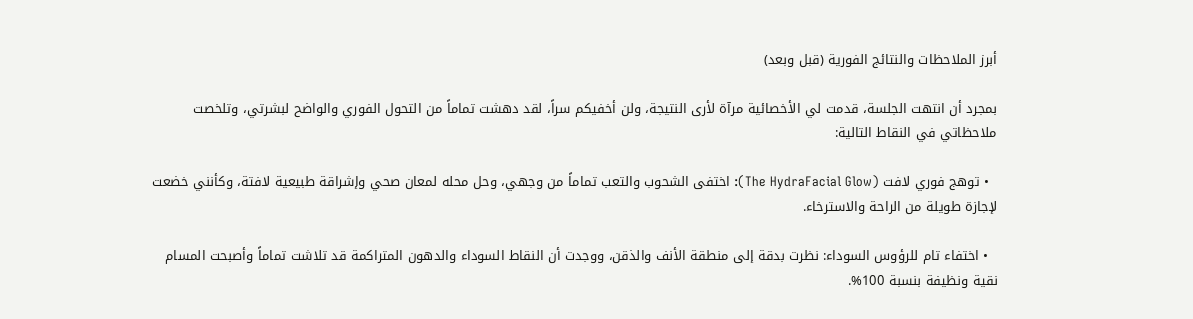أبرز الملاحظات والنتائج الفورية (قبل وبعد)

بمجرد أن انتهت الجلسة، قدمت لي الأخصائية مرآة لأرى النتيجة، ولن أخفيكم سراً، لقد دهشت تماماً من التحول الفوري والواضح لبشرتي، وتلخصت ملاحظاتي في النقاط التالية:

  • توهج فوري لافت (The HydraFacial Glow): اختفى الشحوب والتعب تماماً من وجهي، وحل محله لمعان صحي وإشراقة طبيعية لافتة، وكأنني خضعت لإجازة طويلة من الراحة والاسترخاء.

  • اختفاء تام للرؤوس السوداء: نظرت بدقة إلى منطقة الأنف والذقن، ووجدت أن النقاط السوداء والدهون المتراكمة قد تلاشت تماماً وأصبحت المسام نقية ونظيفة بنسبة 100%.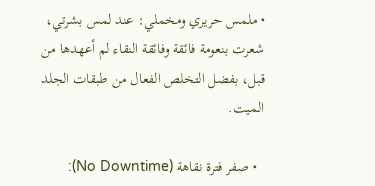• ملمس حريري ومخملي: عند لمس بشرتي، شعرت بنعومة فائقة وفائقة النقاء لم أعهدها من قبل، بفضل التخلص الفعال من طبقات الجلد الميت.

  • صفر فترة نقاهة (No Downtime):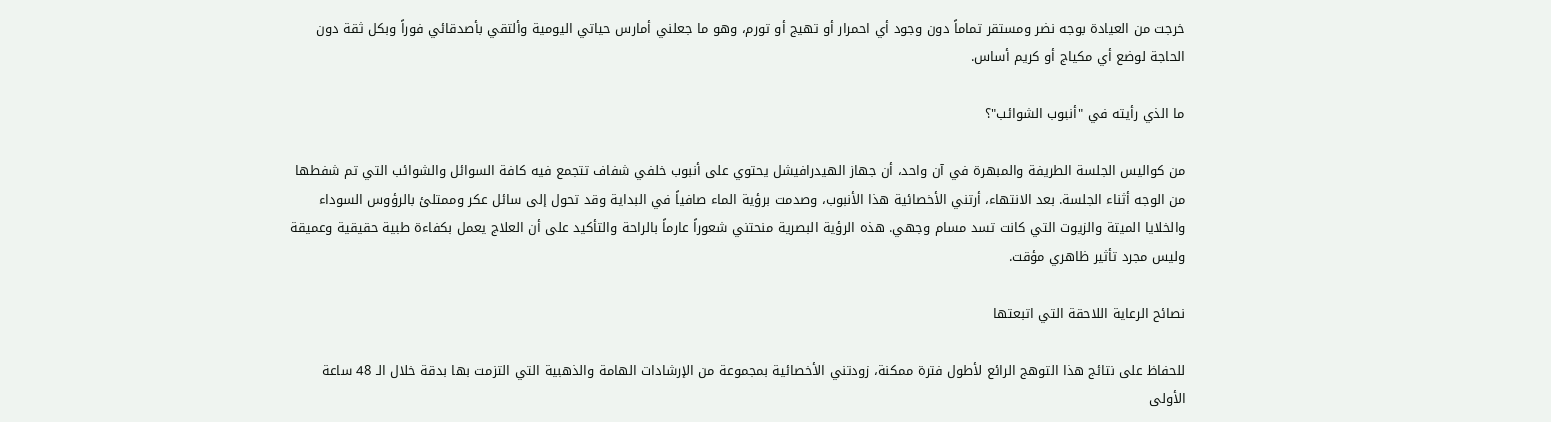خرجت من العيادة بوجه نضر ومستقر تماماً دون وجود أي احمرار أو تهيج أو تورم، وهو ما جعلني أمارس حياتي اليومية وألتقي بأصدقائي فوراً وبكل ثقة دون الحاجة لوضع أي مكياج أو كريم أساس.

ما الذي رأيته في "أنبوب الشوائب"؟

من كواليس الجلسة الطريفة والمبهرة في آن واحد، أن جهاز الهيدرافيشل يحتوي على أنبوب خلفي شفاف تتجمع فيه كافة السوائل والشوائب التي تم شفطها من الوجه أثناء الجلسة. بعد الانتهاء، أرتني الأخصائية هذا الأنبوب، وصدمت برؤية الماء صافياً في البداية وقد تحول إلى سائل عكر وممتلئ بالرؤوس السوداء والخلايا الميتة والزيوت التي كانت تسد مسام وجهي. هذه الرؤية البصرية منحتني شعوراً عارماً بالراحة والتأكيد على أن العلاج يعمل بكفاءة طبية حقيقية وعميقة وليس مجرد تأثير ظاهري مؤقت.

نصائح الرعاية اللاحقة التي اتبعتها

للحفاظ على نتائج هذا التوهج الرائع لأطول فترة ممكنة، زودتني الأخصائية بمجموعة من الإرشادات الهامة والذهبية التي التزمت بها بدقة خلال الـ 48 ساعة الأولى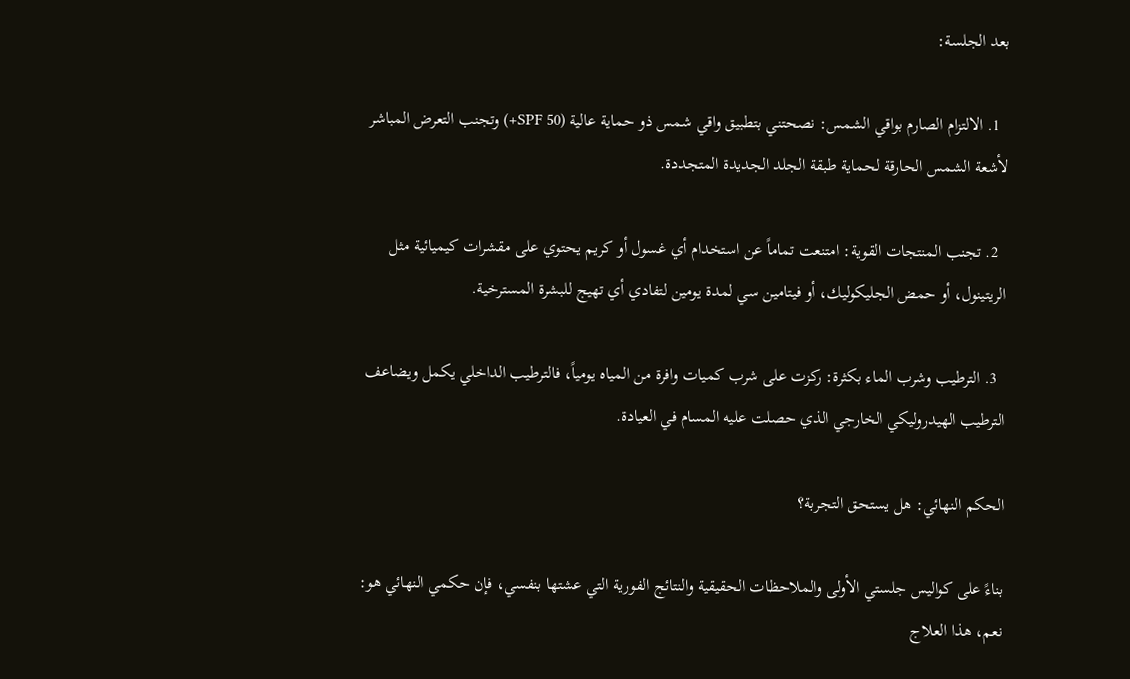بعد الجلسة:

  1. الالتزام الصارم بواقي الشمس: نصحتني بتطبيق واقي شمس ذو حماية عالية (SPF 50+) وتجنب التعرض المباشر لأشعة الشمس الحارقة لحماية طبقة الجلد الجديدة المتجددة.

  2. تجنب المنتجات القوية: امتنعت تماماً عن استخدام أي غسول أو كريم يحتوي على مقشرات كيميائية مثل الريتينول، أو حمض الجليكوليك، أو فيتامين سي لمدة يومين لتفادي أي تهيج للبشرة المسترخية.

  3. الترطيب وشرب الماء بكثرة: ركزت على شرب كميات وافرة من المياه يومياً، فالترطيب الداخلي يكمل ويضاعف الترطيب الهيدروليكي الخارجي الذي حصلت عليه المسام في العيادة.

الحكم النهائي: هل يستحق التجربة؟

بناءً على كواليس جلستي الأولى والملاحظات الحقيقية والنتائج الفورية التي عشتها بنفسي، فإن حكمي النهائي هو: نعم، هذا العلاج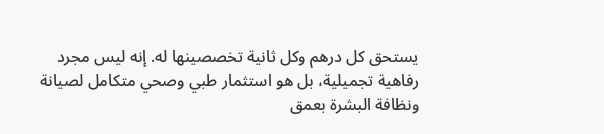يستحق كل درهم وكل ثانية تخصصينها له. إنه ليس مجرد رفاهية تجميلية، بل هو استثمار طبي وصحي متكامل لصيانة ونظافة البشرة بعمق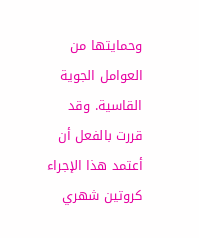وحمايتها من العوامل الجوية القاسية. وقد قررت بالفعل أن أعتمد هذا الإجراء كروتين شهري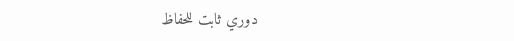دوري ثابت للحفاظ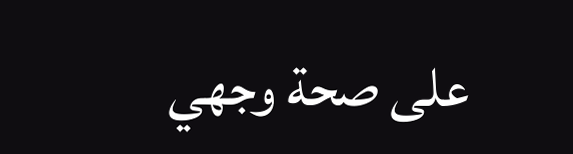على صحة وجهي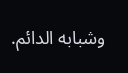وشبابه الدائم.